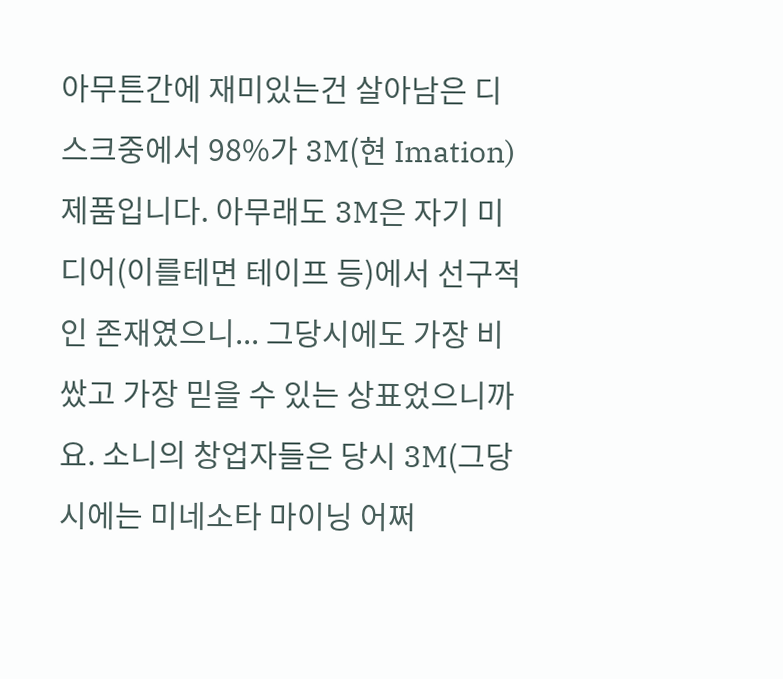아무튼간에 재미있는건 살아남은 디스크중에서 98%가 3M(현 Imation) 제품입니다. 아무래도 3M은 자기 미디어(이를테면 테이프 등)에서 선구적인 존재였으니... 그당시에도 가장 비쌌고 가장 믿을 수 있는 상표었으니까요. 소니의 창업자들은 당시 3M(그당시에는 미네소타 마이닝 어쩌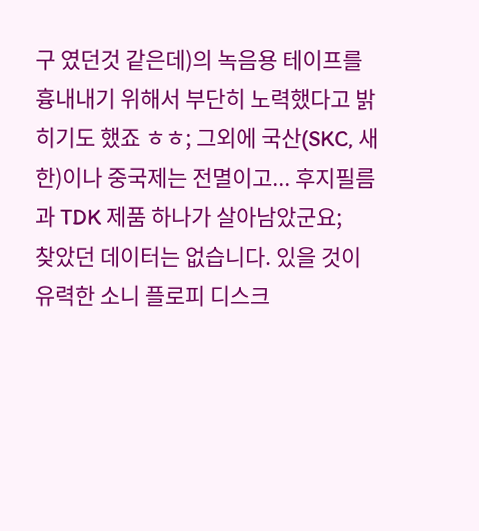구 였던것 같은데)의 녹음용 테이프를 흉내내기 위해서 부단히 노력했다고 밝히기도 했죠 ㅎㅎ; 그외에 국산(SKC, 새한)이나 중국제는 전멸이고... 후지필름과 TDK 제품 하나가 살아남았군요;
찾았던 데이터는 없습니다. 있을 것이 유력한 소니 플로피 디스크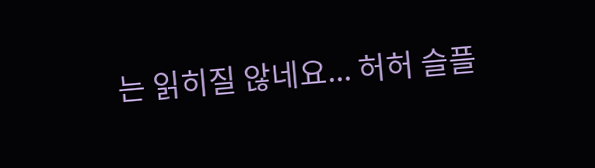는 읽히질 않네요... 허허 슬플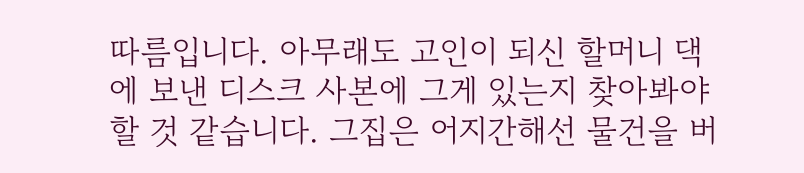따름입니다. 아무래도 고인이 되신 할머니 댁에 보낸 디스크 사본에 그게 있는지 찾아봐야 할 것 같습니다. 그집은 어지간해선 물건을 버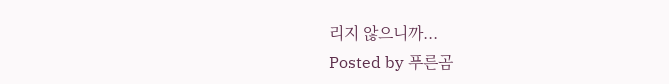리지 않으니까...
Posted by 푸른곰